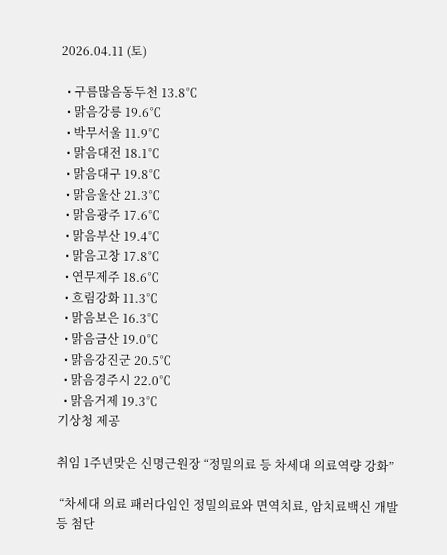2026.04.11 (토)

  • 구름많음동두천 13.8℃
  • 맑음강릉 19.6℃
  • 박무서울 11.9℃
  • 맑음대전 18.1℃
  • 맑음대구 19.8℃
  • 맑음울산 21.3℃
  • 맑음광주 17.6℃
  • 맑음부산 19.4℃
  • 맑음고창 17.8℃
  • 연무제주 18.6℃
  • 흐림강화 11.3℃
  • 맑음보은 16.3℃
  • 맑음금산 19.0℃
  • 맑음강진군 20.5℃
  • 맑음경주시 22.0℃
  • 맑음거제 19.3℃
기상청 제공

취임 1주년맞은 신명근원장 “정밀의료 등 차세대 의료역량 강화”

 “차세대 의료 패러다임인 정밀의료와 면역치료, 암치료백신 개발 등 첨단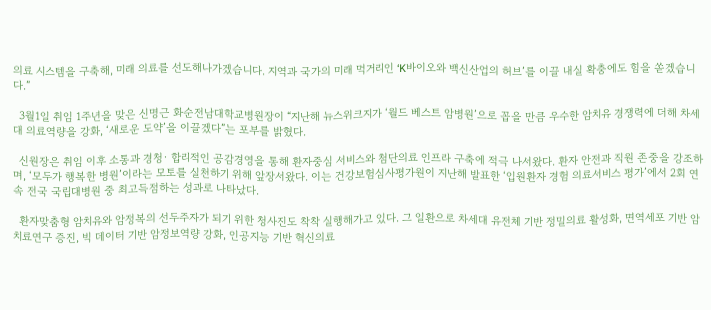의료 시스템을 구축해, 미래 의료를 선도해나가겠습니다. 지역과 국가의 미래 먹거리인 ‘K바이오와 백신산업의 허브’를 이끌 내실 확충에도 힘을 쏟겠습니다.”

  3월1일 취임 1주년을 맞은 신명근 화순전남대학교병원장이 “지난해 뉴스위크지가 ‘월드 베스트 암병원’으로 꼽을 만큼 우수한 암치유 경쟁력에 더해 차세대 의료역량을 강화, ‘새로운 도약’을 이끌겠다”는 포부를 밝혔다.

  신원장은 취임 이후 소통과 경청· 합리적인 공감경영을 통해 환자중심 서비스와 첨단의료 인프라 구축에 적극 나서왔다. 환자 안전과 직원 존중을 강조하며, ‘모두가 행복한 병원’이라는 모토를 실천하기 위해 앞장서왔다. 이는 건강보험심사평가원이 지난해 발표한 ‘입원환자 경험 의료서비스 평가’에서 2회 연속 전국 국립대병원 중 최고득점하는 성과로 나타났다.

  환자맞춤형 암치유와 암정복의 선두주자가 되기 위한 청사진도 착착 실행해가고 있다. 그 일환으로 차세대 유전체 기반 정밀의료 활성화, 면역세포 기반 암치료연구 증진, 빅 데이터 기반 암정보역량 강화, 인공지능 기반 혁신의료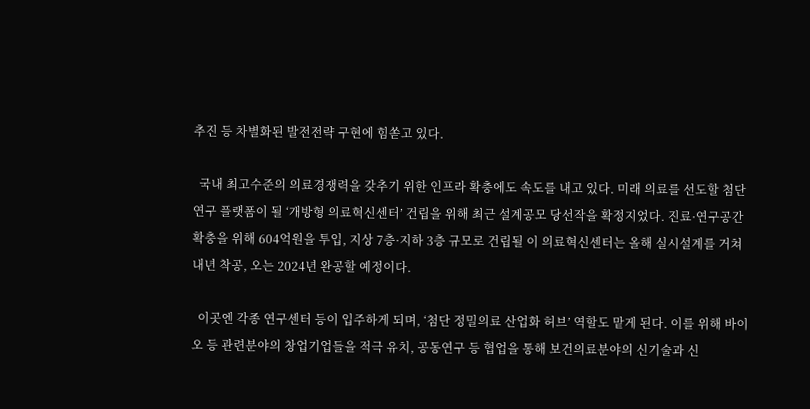추진 등 차별화된 발전전략 구현에 힘쏟고 있다.

  국내 최고수준의 의료경쟁력을 갖추기 위한 인프라 확충에도 속도를 내고 있다. 미래 의료를 선도할 첨단연구 플랫폼이 될 ‘개방형 의료혁신센터’ 건립을 위해 최근 설계공모 당선작을 확정지었다. 진료·연구공간 확충을 위해 604억원을 투입, 지상 7층·지하 3층 규모로 건립될 이 의료혁신센터는 올해 실시설계를 거쳐 내년 착공, 오는 2024년 완공할 예정이다.

  이곳엔 각종 연구센터 등이 입주하게 되며, ‘첨단 정밀의료 산업화 허브’ 역할도 맡게 된다. 이를 위해 바이오 등 관련분야의 창업기업들을 적극 유치, 공동연구 등 협업을 통해 보건의료분야의 신기술과 신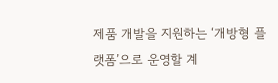제품 개발을 지원하는 ‘개방형 플랫폼’으로 운영할 계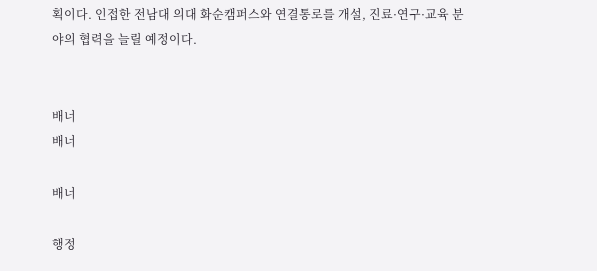획이다. 인접한 전남대 의대 화순캠퍼스와 연결통로를 개설, 진료·연구·교육 분야의 협력을 늘릴 예정이다.


배너
배너

배너

행정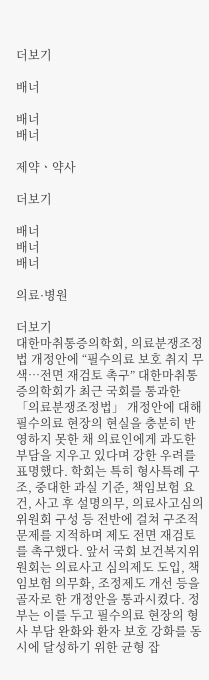더보기

배너

배너
배너

제약ㆍ약사

더보기

배너
배너
배너

의료·병원

더보기
대한마취통증의학회, 의료분쟁조정법 개정안에 “필수의료 보호 취지 무색…전면 재검토 촉구” 대한마취통증의학회가 최근 국회를 통과한 「의료분쟁조정법」 개정안에 대해 필수의료 현장의 현실을 충분히 반영하지 못한 채 의료인에게 과도한 부담을 지우고 있다며 강한 우려를 표명했다. 학회는 특히 형사특례 구조, 중대한 과실 기준, 책임보험 요건, 사고 후 설명의무, 의료사고심의위원회 구성 등 전반에 걸쳐 구조적 문제를 지적하며 제도 전면 재검토를 촉구했다. 앞서 국회 보건복지위원회는 의료사고 심의제도 도입, 책임보험 의무화, 조정제도 개선 등을 골자로 한 개정안을 통과시켰다. 정부는 이를 두고 필수의료 현장의 형사 부담 완화와 환자 보호 강화를 동시에 달성하기 위한 균형 잡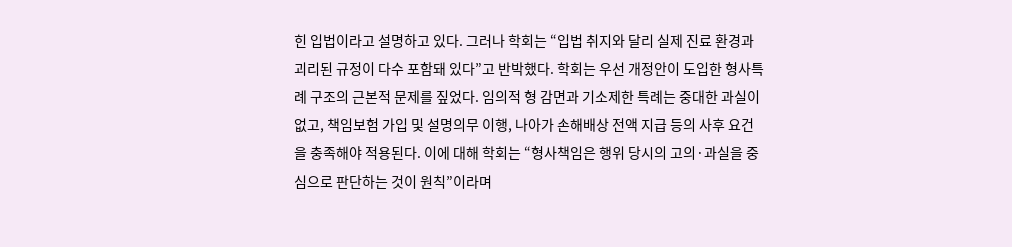힌 입법이라고 설명하고 있다. 그러나 학회는 “입법 취지와 달리 실제 진료 환경과 괴리된 규정이 다수 포함돼 있다”고 반박했다. 학회는 우선 개정안이 도입한 형사특례 구조의 근본적 문제를 짚었다. 임의적 형 감면과 기소제한 특례는 중대한 과실이 없고, 책임보험 가입 및 설명의무 이행, 나아가 손해배상 전액 지급 등의 사후 요건을 충족해야 적용된다. 이에 대해 학회는 “형사책임은 행위 당시의 고의·과실을 중심으로 판단하는 것이 원칙”이라며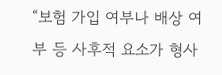“보험 가입 여부나 배상 여부 등 사후적 요소가 형사